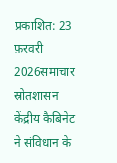प्रकाशित: 23 फ़रवरी 2026समाचार स्रोतशासन
केंद्रीय कैबिनेट ने संविधान के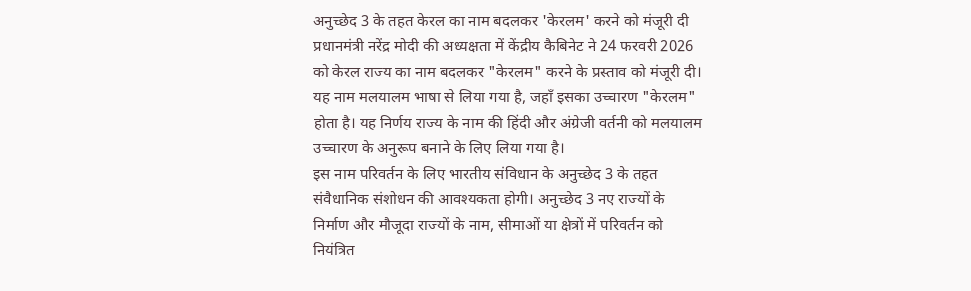अनुच्छेद 3 के तहत केरल का नाम बदलकर 'केरलम' करने को मंजूरी दी
प्रधानमंत्री नरेंद्र मोदी की अध्यक्षता में केंद्रीय कैबिनेट ने 24 फरवरी 2026 को केरल राज्य का नाम बदलकर "केरलम" करने के प्रस्ताव को मंजूरी दी। यह नाम मलयालम भाषा से लिया गया है, जहाँ इसका उच्चारण "केरलम" होता है। यह निर्णय राज्य के नाम की हिंदी और अंग्रेजी वर्तनी को मलयालम उच्चारण के अनुरूप बनाने के लिए लिया गया है।
इस नाम परिवर्तन के लिए भारतीय संविधान के अनुच्छेद 3 के तहत संवैधानिक संशोधन की आवश्यकता होगी। अनुच्छेद 3 नए राज्यों के निर्माण और मौजूदा राज्यों के नाम, सीमाओं या क्षेत्रों में परिवर्तन को नियंत्रित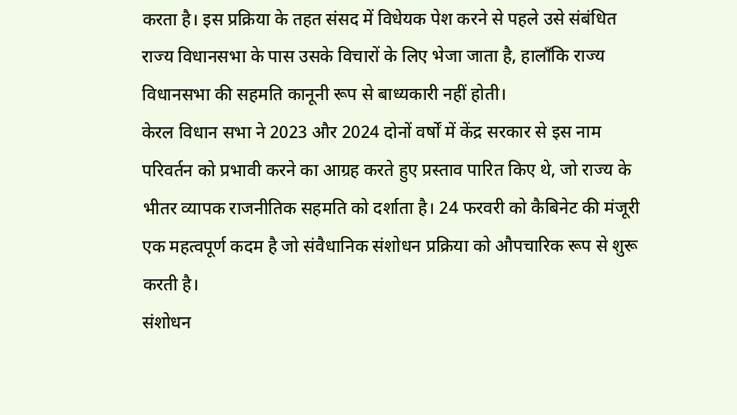करता है। इस प्रक्रिया के तहत संसद में विधेयक पेश करने से पहले उसे संबंधित राज्य विधानसभा के पास उसके विचारों के लिए भेजा जाता है, हालाँकि राज्य विधानसभा की सहमति कानूनी रूप से बाध्यकारी नहीं होती।
केरल विधान सभा ने 2023 और 2024 दोनों वर्षों में केंद्र सरकार से इस नाम परिवर्तन को प्रभावी करने का आग्रह करते हुए प्रस्ताव पारित किए थे, जो राज्य के भीतर व्यापक राजनीतिक सहमति को दर्शाता है। 24 फरवरी को कैबिनेट की मंजूरी एक महत्वपूर्ण कदम है जो संवैधानिक संशोधन प्रक्रिया को औपचारिक रूप से शुरू करती है।
संशोधन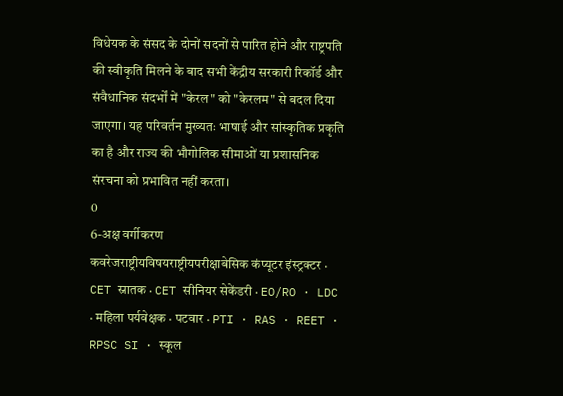विधेयक के संसद के दोनों सदनों से पारित होने और राष्ट्रपति की स्वीकृति मिलने के बाद सभी केंद्रीय सरकारी रिकॉर्ड और संवैधानिक संदर्भों में "केरल" को "केरलम" से बदल दिया जाएगा। यह परिवर्तन मुख्यतः भाषाई और सांस्कृतिक प्रकृति का है और राज्य की भौगोलिक सीमाओं या प्रशासनिक संरचना को प्रभावित नहीं करता।
0
6-अक्ष वर्गीकरण
कवरेजराष्ट्रीयविषयराष्ट्रीयपरीक्षाबेसिक कंप्यूटर इंस्ट्रक्टर · CET स्नातक · CET सीनियर सेकेंडरी · EO/RO · LDC · महिला पर्यवेक्षक · पटवार · PTI · RAS · REET · RPSC SI · स्कूल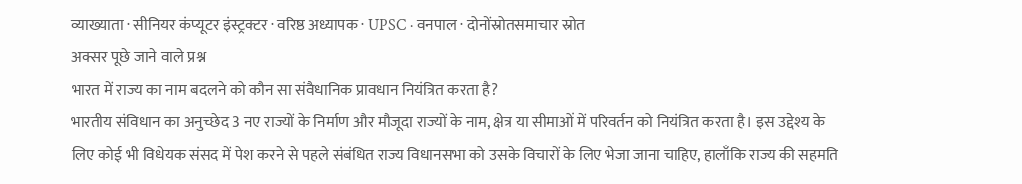व्याख्याता · सीनियर कंप्यूटर इंस्ट्रक्टर · वरिष्ठ अध्यापक · UPSC · वनपाल · दोनोंस्रोतसमाचार स्रोत
अक्सर पूछे जाने वाले प्रश्न
भारत में राज्य का नाम बदलने को कौन सा संवैधानिक प्रावधान नियंत्रित करता है?
भारतीय संविधान का अनुच्छेद 3 नए राज्यों के निर्माण और मौजूदा राज्यों के नाम, क्षेत्र या सीमाओं में परिवर्तन को नियंत्रित करता है। इस उद्देश्य के लिए कोई भी विधेयक संसद में पेश करने से पहले संबंधित राज्य विधानसभा को उसके विचारों के लिए भेजा जाना चाहिए, हालाँकि राज्य की सहमति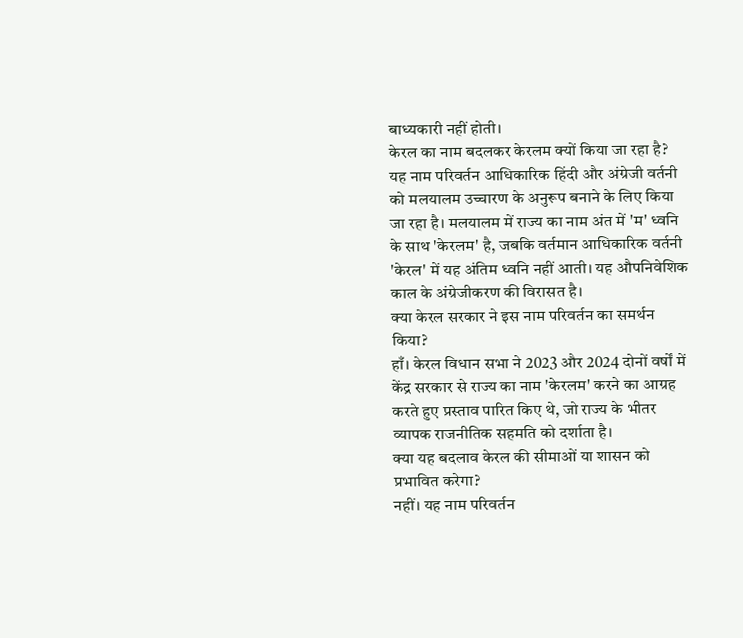बाध्यकारी नहीं होती।
केरल का नाम बदलकर केरलम क्यों किया जा रहा है?
यह नाम परिवर्तन आधिकारिक हिंदी और अंग्रेजी वर्तनी को मलयालम उच्चारण के अनुरूप बनाने के लिए किया जा रहा है। मलयालम में राज्य का नाम अंत में 'म' ध्वनि के साथ 'केरलम' है, जबकि वर्तमान आधिकारिक वर्तनी 'केरल' में यह अंतिम ध्वनि नहीं आती। यह औपनिवेशिक काल के अंग्रेजीकरण की विरासत है।
क्या केरल सरकार ने इस नाम परिवर्तन का समर्थन किया?
हाँ। केरल विधान सभा ने 2023 और 2024 दोनों वर्षों में केंद्र सरकार से राज्य का नाम 'केरलम' करने का आग्रह करते हुए प्रस्ताव पारित किए थे, जो राज्य के भीतर व्यापक राजनीतिक सहमति को दर्शाता है।
क्या यह बदलाव केरल की सीमाओं या शासन को प्रभावित करेगा?
नहीं। यह नाम परिवर्तन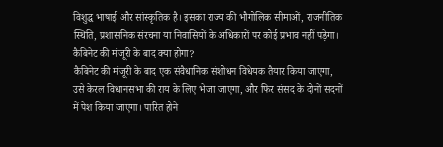विशुद्ध भाषाई और सांस्कृतिक है। इसका राज्य की भौगोलिक सीमाओं, राजनीतिक स्थिति, प्रशासनिक संरचना या निवासियों के अधिकारों पर कोई प्रभाव नहीं पड़ेगा।
कैबिनेट की मंजूरी के बाद क्या होगा?
कैबिनेट की मंजूरी के बाद एक संवैधानिक संशोधन विधेयक तैयार किया जाएगा, उसे केरल विधानसभा की राय के लिए भेजा जाएगा, और फिर संसद के दोनों सदनों में पेश किया जाएगा। पारित होने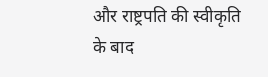और राष्ट्रपति की स्वीकृति के बाद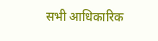सभी आधिकारिक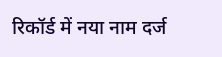रिकॉर्ड में नया नाम दर्ज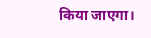किया जाएगा।